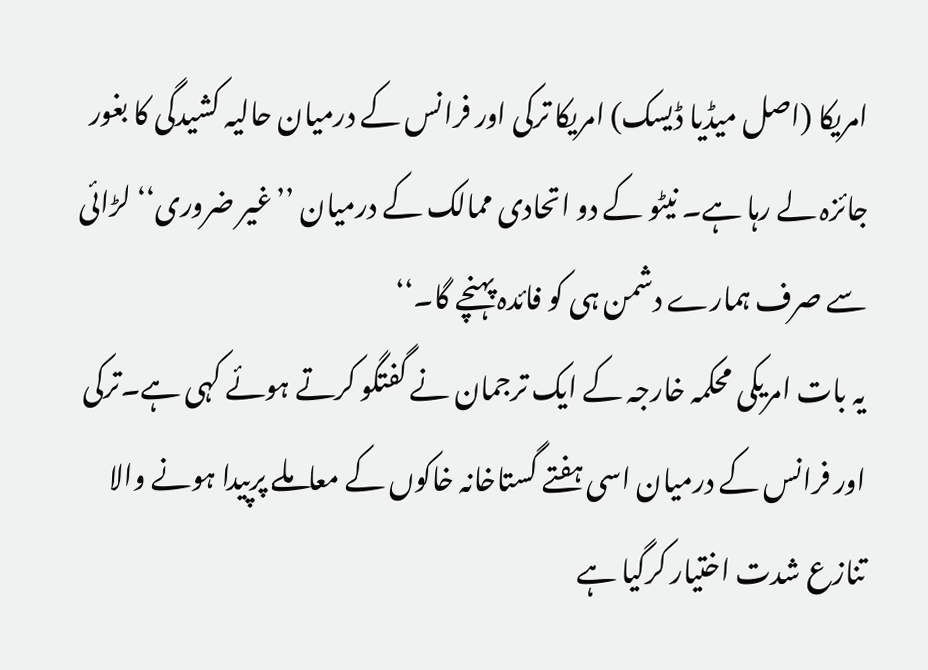امریکا (اصل میڈیا ڈیسک) امریکا ترکی اور فرانس کے درمیان حالیہ کشیدگی کا بغور جائزہ لے رہا ہے۔ نیٹو کے دو اتحادی ممالک کے درمیان ’’غیر ضروری‘‘ لڑائی سے صرف ہمارے دشمن ہی کو فائدہ پہنچے گا۔‘‘
یہ بات امریکی محکمہ خارجہ کے ایک ترجمان نے گفتگو کرتے ہوئے کہی ہے۔ترکی اور فرانس کے درمیان اسی ہفتے گستاخانہ خاکوں کے معاملے پرپیدا ہونے والا تنازع شدت اختیار کرگیا ہے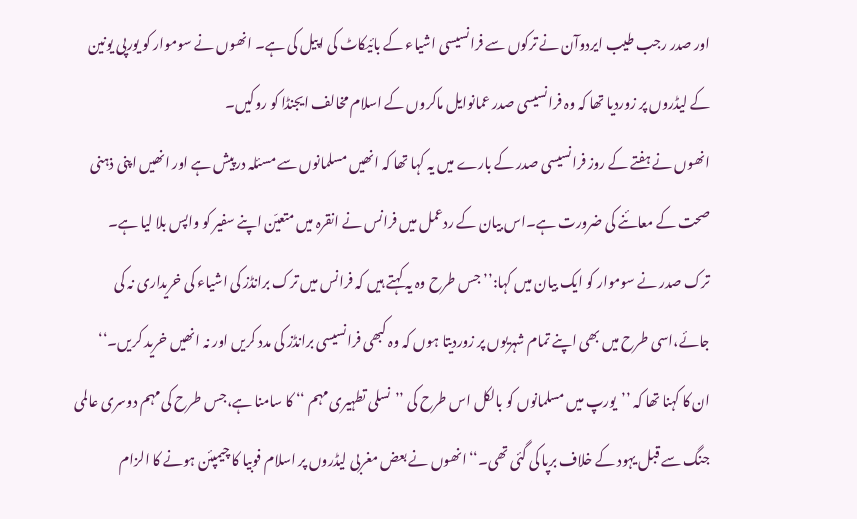اور صدر رجب طیب ایردوآن نے ترکوں سے فرانسیسی اشیاء کے بائیکاٹ کی اپیل کی ہے۔ انھوں نے سوموار کو یورپی یونین کے لیڈروں پر زوردیا تھا کہ وہ فرانسیسی صدر عمانوایل ماکروں کے اسلام مخالف ایجنڈا کو روکیں۔
انھوں نے ہفتے کے روز فرانسیسی صدر کے بارے میں یہ کہا تھا کہ انھیں مسلمانوں سے مسئلہ درپیش ہے اور انھیں اپنی ذہنی صحت کے معائنے کی ضرورت ہے۔اس بیان کے ردعمل میں فرانس نے انقرہ میں متعیّن اپنے سفیر کو واپس بلا لیا ہے۔
ترک صدر نے سوموار کو ایک بیان میں کہا:’’ جس طرح وہ یہ کہتے ہیں کہ فرانس میں ترک برانڈز کی اشیاء کی خریداری نہ کی جائے،اسی طرح میں بھی اپنے تمام شہریوں پر زوردیتا ہوں کہ وہ کبھی فرانسیسی برانڈز کی مدد کریں اور نہ انھیں خرید کریں۔‘‘
ان کا کہنا تھا کہ ’’یورپ میں مسلمانوں کو بالکل اس طرح کی ’’نسلی تطہیری مہم ‘‘ کا سامنا ہے،جس طرح کی مہم دوسری عالمی جنگ سے قبل یہود کے خلاف برپا کی گئی تھی۔‘‘انھوں نے بعض مغربی لیڈروں پر اسلام فوبیا کا چیمپئن ہونے کا الزام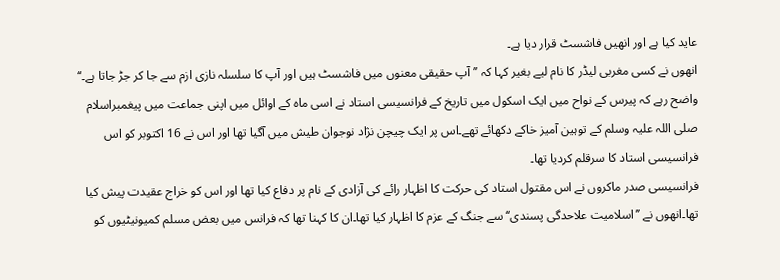عاید کیا ہے اور انھیں فاشسٹ قرار دیا ہے۔
انھوں نے کسی مغربی لیڈر کا نام لیے بغیر کہا کہ ’’آپ حقیقی معنوں میں فاشسٹ ہیں اور آپ کا سلسلہ نازی ازم سے جا کر جڑ جاتا ہے۔‘‘
واضح رہے کہ پیرس کے نواح میں ایک اسکول میں تاریخ کے فرانسیسی استاد نے اسی ماہ کے اوائل میں اپنی جماعت میں پیغمبراسلام صلی اللہ علیہ وسلم کے توہین آمیز خاکے دکھائے تھے۔اس پر ایک چیچن نژاد نوجوان طیش میں آگیا تھا اور اس نے 16 اکتوبر کو اس فرانسیسی استاد کا سرقلم کردیا تھا۔
فرانسیسی صدر ماکروں نے اس مقتول استاد کی حرکت کا اظہار رائے کی آزادی کے نام پر دفاع کیا تھا اور اس کو خراج عقیدت پیش کیا تھا۔انھوں نے ’’اسلامیت علاحدگی پسندی‘‘ سے جنگ کے عزم کا اظہار کیا تھا۔ان کا کہنا تھا کہ فرانس میں بعض مسلم کمیونیٹیوں کو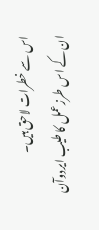اس سے خطرات لاحق ہیں۔
ان کے اس طرزعمل کا طیب ایردوآن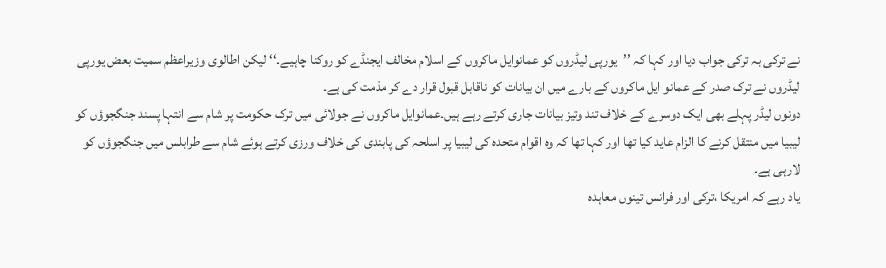نے ترکی بہ ترکی جواب دیا اور کہا کہ ’’یورپی لیڈروں کو عمانوایل ماکروں کے اسلام مخالف ایجنڈے کو روکنا چاہیے۔‘‘ لیکن اطالوی وزیراعظم سمیت بعض یورپی لیڈروں نے ترک صدر کے عمانو ایل ماکروں کے بارے میں ان بیانات کو ناقابل قبول قرار دے کر مذمت کی ہے۔
دونوں لیڈر پہلے بھی ایک دوسرے کے خلاف تند وتیز بیانات جاری کرتے رہے ہیں۔عمانوایل ماکروں نے جولائی میں ترک حکومت پر شام سے انتہا پسند جنگجوؤں کو لیبیا میں منتقل کرنے کا الزام عاید کیا تھا اور کہا تھا کہ وہ اقوام متحدہ کی لیبیا پر اسلحہ کی پابندی کی خلاف ورزی کرتے ہوئے شام سے طرابلس میں جنگجوؤں کو لارہی ہے۔
یاد رہے کہ امریکا ،ترکی اور فرانس تینوں معاہدہ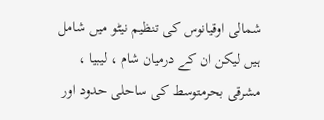شمالی اوقیانوس کی تنظیم نیٹو میں شامل ہیں لیکن ان کے درمیان شام ، لیبیا ، مشرقی بحرمتوسط کی ساحلی حدود اور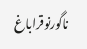ناگورنوقراباغ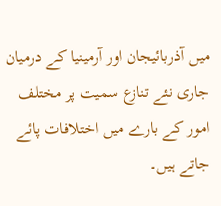میں آذربائیجان اور آرمینیا کے درمیان جاری نئے تنازع سمیت پر مختلف امور کے بارے میں اختلافات پائے جاتے ہیں۔